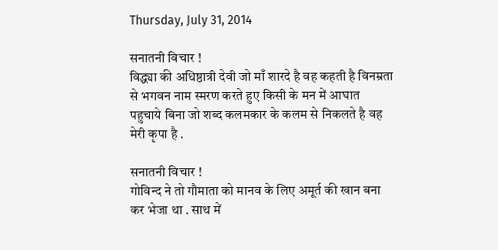Thursday, July 31, 2014

सनातनी विचार !
विद्ध्या की अधिष्ठात्री देवी जो माँ शारदे है वह कहती है विनम्रता से भगवन नाम स्मरण करते हुए किसी के मन में आघात पहुचाये बिना जो शब्द कलमकार के कलम से निकलते है वह मेरी कृपा है .

सनातनी विचार !
गोविन्द ने तो गौमाता को मानव के लिए अमूर्त की खान बना कर भेजा था . साथ में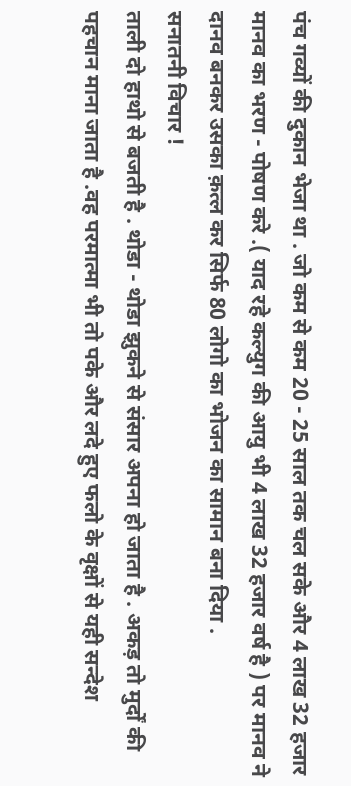पंच गव्यों की दुकान भेजा था . जो कम से कम 20 - 25 साल तक चल सके और 4 लाख 32 हजार मानव का भरण - पोषण करे .( याद रहे कल्युग की आयु भी 4 लाख 32 हजार वर्ष है ) पर मानव ने दानव बनकर उसका क़त्ल कर सिर्फ 80 लोगो का भोजन का सामान बना दिया .
सनातनी विचार !
ताली दो हाथो से बजती है . थोडा - थोडा झुकने से संसार अपना हो जाता है . अकड़ तो मुर्दों की पहचान माना जाता है .वह परमात्मा भी तो पके और लदे हुए फलो के वृक्षों से यही सन्देश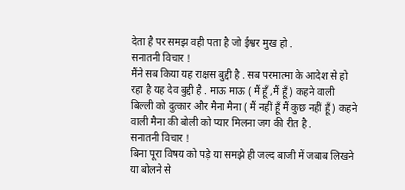देता है पर समझ वही पता है जो ईश्वर मुख हो .
सनातनी विचार !
मैंने सब किया यह राक्षस बुद्दी है . सब परमात्मा के आदेश से हो रहा है यह देव बुद्दी है . माऊ माऊ ( मैं हूँ ,मैं हूँ ) कहने वाली बिल्ली को दुत्कार और मैना मैना ( मैं नहीं हूँ मैं कुछ नहीं हूँ ) कहने वाली मैना की बोली को प्यार मिलना जग की रीत है .
सनातनी विचार !
बिना पूरा विषय को पड़े या समझे ही जल्द बाजी में जबाब लिखने या बोलने से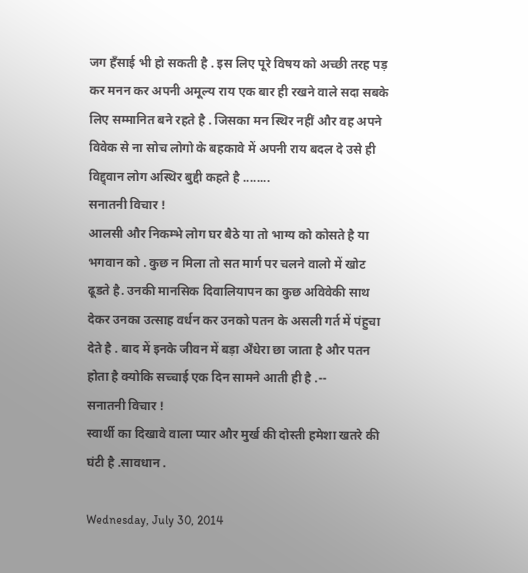जग हँसाई भी हो सकती है . इस लिए पूरे विषय को अच्छी तरह पड़ कर मनन कर अपनी अमूल्य राय एक बार ही रखने वाले सदा सबके लिए सम्मानित बने रहते है . जिसका मन स्थिर नहीं और वह अपने विवेक से ना सोच लोगो के बहकावे में अपनी राय बदल दे उसे ही विद्द्वान लोग अस्थिर बुद्दी कहते है ........
सनातनी विचार !
आलसी और निकम्भे लोग घर बैठे या तो भाग्य को कोसते है या भगवान को . कुछ न मिला तो सत मार्ग पर चलने वालो में खोट ढूडते है. उनकी मानसिक दिवालियापन का कुछ अविवेकी साथ देकर उनका उत्साह वर्धन कर उनको पतन के असली गर्त में पंहुचा देते है . बाद में इनके जीवन में बड़ा अँधेरा छा जाता है और पतन होता है क्योकि सच्चाई एक दिन सामने आती ही है .--
सनातनी विचार !
स्वार्थी का दिखावे वाला प्यार और मुर्ख की दोस्ती हमेशा खतरे की घंटी है .सावधान .

Wednesday, July 30, 2014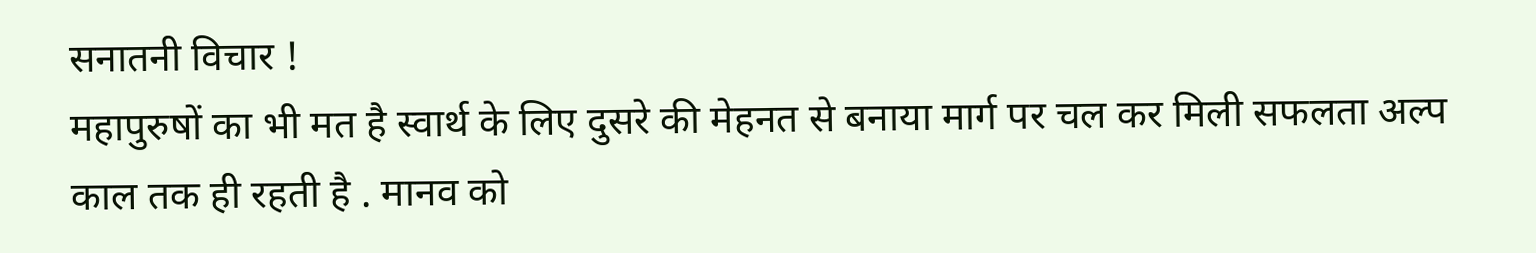सनातनी विचार !
महापुरुषों का भी मत है स्वार्थ के लिए दुसरे की मेहनत से बनाया मार्ग पर चल कर मिली सफलता अल्प काल तक ही रहती है . मानव को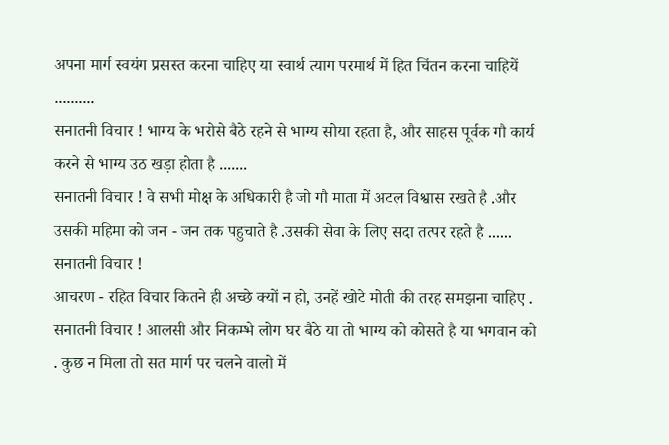अपना मार्ग स्वयंग प्रसस्त करना चाहिए या स्वार्थ त्याग परमार्थ में हित चिंतन करना चाहियें ..........
सनातनी विचार ! भाग्य के भरोसे बैठे रहने से भाग्य सोया रहता है, और साहस पूर्वक गौ कार्य करने से भाग्य उठ खड़ा होता है .......
सनातनी विचार ! वे सभी मोक्ष के अधिकारी है जो गौ माता में अटल विश्वास रखते है .और उसकी महिमा को जन - जन तक पहुचाते है .उसकी सेवा के लिए सदा तत्पर रहते है ......
सनातनी विचार !
आचरण - रहित विचार कितने ही अच्छे क्यों न हो, उनहें खोटे मोती की तरह समझना चाहिए .
सनातनी विचार ! आलसी और निकम्भे लोग घर बैठे या तो भाग्य को कोसते है या भगवान को . कुछ न मिला तो सत मार्ग पर चलने वालो में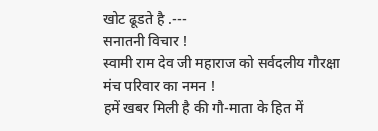खोट ढूडते है .---
सनातनी विचार !
स्वामी राम देव जी महाराज को सर्वदलीय गौरक्षा मंच परिवार का नमन !
हमें खबर मिली है की गौ-माता के हित में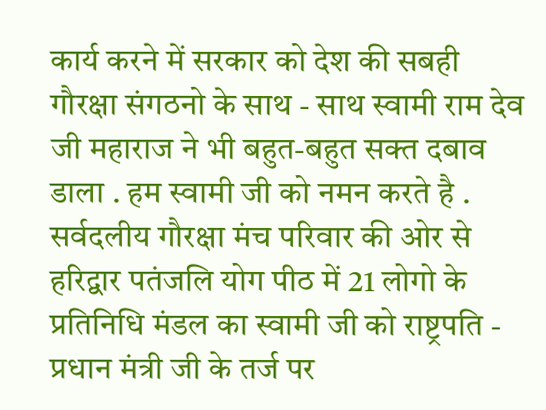कार्य करने में सरकार को देश की सबही गौरक्षा संगठनो के साथ - साथ स्वामी राम देव जी महाराज ने भी बहुत-बहुत सक्त दबाव डाला . हम स्वामी जी को नमन करते है .
सर्वदलीय गौरक्षा मंच परिवार की ओर से हरिद्वार पतंजलि योग पीठ में 21 लोगो के प्रतिनिधि मंडल का स्वामी जी को राष्ट्रपति - प्रधान मंत्री जी के तर्ज पर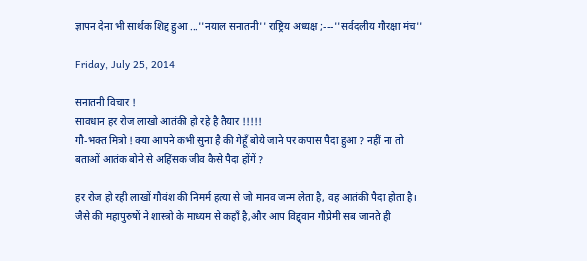ज्ञापन देना भी सार्थक शिद्द हुआ ...''नयाल सनातनी'' राष्ट्रिय अध्यक्ष ;---''सर्वदलीय गौरक्षा मंच''

Friday, July 25, 2014

सनातनी विचार !
सावधान हर रोज लाखो आतंकी हो रहे है तैयार !!!!!
गौ-भक्त मित्रो ! क्या आपने कभी सुना है की गेहूँ बोये जाने पर कपास पैदा हुआ ? नहीं ना तो बताओं आतंक बोने से अहिंसक जीव कैसे पैदा होंगें ?

हर रोज हो रही लाखों गौवंश की निमर्म हत्या से जो मानव जन्म लेता है, वह आतंकी पैदा होता है। जैसे की महापुरुषों ने शास्त्रो के माध्यम से कहाँ है,और आप विद्द्वान गौप्रेमी सब जानते ही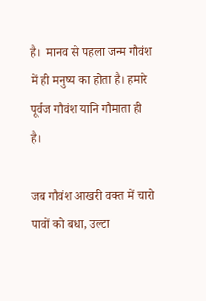है।  मानव से पहला जन्म गौवंश में ही मनुष्य का होता है। हमारे पूर्वज गौवंश यानि गौमाता ही है।

जब गौवंश आखरी वक्त में चारो पावों को बधा, उल्टा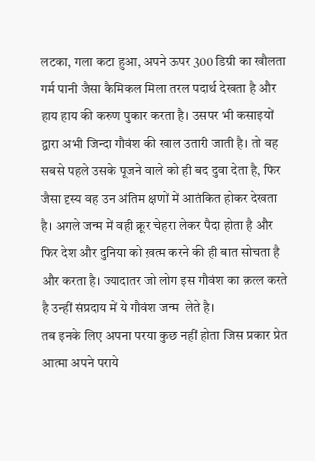लटका, गला कटा हुआ, अपने ऊपर 300 डिग्री का खौलता गर्म पानी जैसा कैमिकल मिला तरल पदार्थ देखता है और हाय हाय की करुण पुकार करता है। उसपर भी कसाइयों द्वारा अभी जिन्दा गौवंश की खाल उतारी जाती है। तो वह सबसे पहले उसके पूजने वाले को ही बद दुवा देता है, फिर जैसा दृस्य वह उन अंतिम क्षणों में आतंकित होकर देखता है। अगले जन्म में वही क्रूर चेहरा लेकर पैदा होता है और फिर देश और दुनिया को ख़त्म करने की ही बात सोचता है और करता है। ज्यादातर जो लोग इस गौवंश का क़त्ल करते है उन्हीं संप्रदाय में ये गौवंश जन्म  लेते है।
तब इनके लिए अपना परया कुछ नहीं होता जिस प्रकार प्रेत आत्मा अपने पराये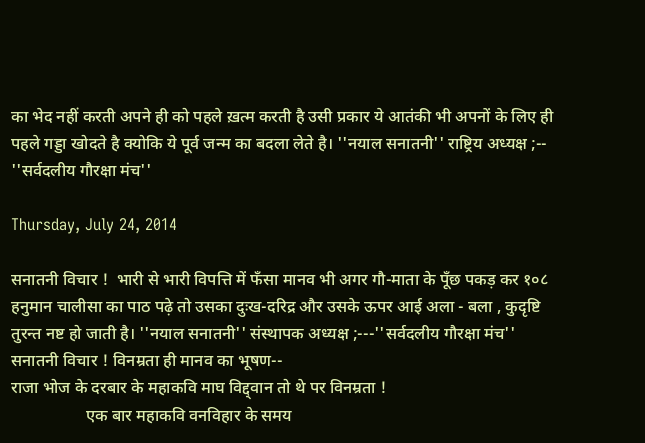का भेद नहीं करती अपने ही को पहले ख़त्म करती है उसी प्रकार ये आतंकी भी अपनों के लिए ही पहले गड्डा खोदते है क्योकि ये पूर्व जन्म का बदला लेते है। ''नयाल सनातनी'' राष्ट्रिय अध्यक्ष ;-- ''सर्वदलीय गौरक्षा मंच''

Thursday, July 24, 2014

सनातनी विचार !  भारी से भारी विपत्ति में फँसा मानव भी अगर गौ-माता के पूँछ पकड़ कर १०८ हनुमान चालीसा का पाठ पढ़े तो उसका दुःख-दरिद्र और उसके ऊपर आई अला - बला , कुदृष्टि तुरन्त नष्ट हो जाती है। ''नयाल सनातनी'' संस्थापक अध्यक्ष ;---''सर्वदलीय गौरक्षा मंच''
सनातनी विचार ! विनम्रता ही मानव का भूषण--
राजा भोज के दरबार के महाकवि माघ विद्द्वान तो थे पर विनम्रता !
                  एक बार महाकवि वनविहार के समय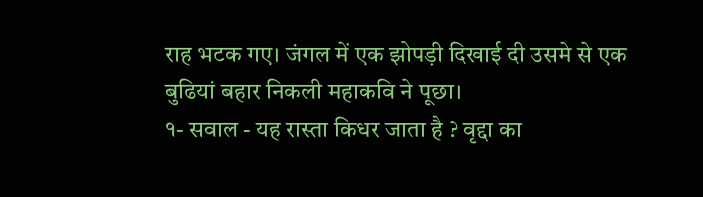राह भटक गए। जंगल में एक झोपड़ी दिखाई दी उसमे से एक बुढियां बहार निकली महाकवि ने पूछा।
१- सवाल - यह रास्ता किधर जाता है ? वृद्दा का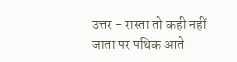उत्तर - रास्ता तो कही नहीं जाता पर पथिक आते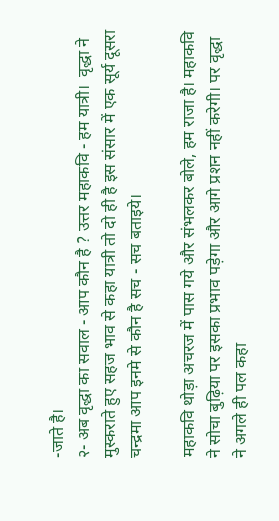-जाते है।
२- अब वृद्धा का सवाल - आप कौन है ? उत्तर महाकवि - हम यात्री।  वृद्धा ने मुस्कराते हुए सहज भाव से कहा यात्री तो दो ही है इस संसार में एक सूर्य दूसरा चन्द्रमा आप इनमे से कौन है सच - सच बताइये।

महाकवि थोड़ा अचरज में पास गये और संभलकर बोले, हम राजा है। महाकवि ने सोचा बुढ़िया पर इसका प्रभाव पड़ेगा और आगे प्रशन नहीं करेगी। पर वृद्धा ने अगले ही पल कहा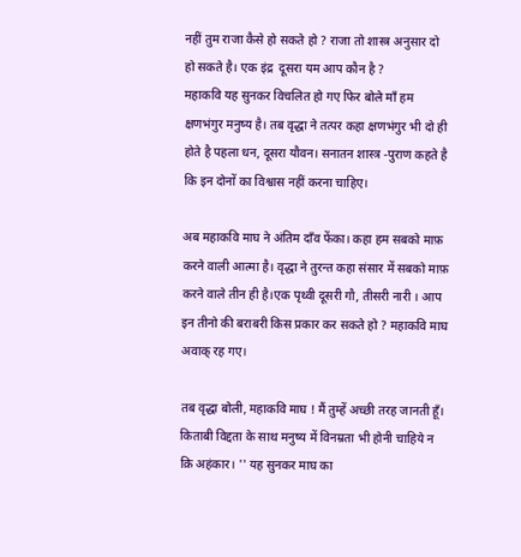नहीं तुम राजा कैसे हो सकते हो ? राजा तो शास्त्र अनुसार दो हो सकते है। एक इंद्र  दूसरा यम आप कौन है ?
महाकवि यह सुनकर विचलित हो गए फिर बोले माँ हम क्षणभंगुर मनुष्य है। तब वृद्धा ने तत्पर कहा क्षणभंगुर भी दो ही होते है पहला धन, दूसरा यौवन। सनातन शास्त्र -पुराण कहते है कि इन दोनों का विश्वास नहीं करना चाहिए।

अब महाकवि माघ ने अंतिम दाँव फेंका। कहा हम सबको माफ़ करने वाली आत्मा है। वृद्धा ने तुरन्त कहा संसार में सबको माफ़ करने वाले तीन ही है।एक पृथ्वी दूसरी गौ, तीसरी नारी । आप इन तीनो की बराबरी किस प्रकार कर सकते हो ? महाकवि माघ अवाक् रह गए।

तब वृद्धा बोली, महाकवि माघ ! मैं तुम्हें अच्छी तरह जानती हूँ।  किताबी विद्दता के साथ मनुष्य में विनम्रता भी होनी चाहिये न क़ि अहंकार। '' यह सुनकर माघ का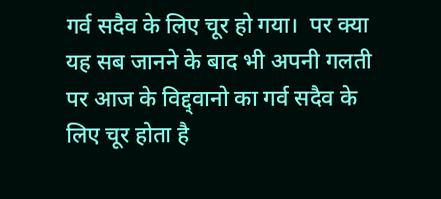गर्व सदैव के लिए चूर हो गया।  पर क्या यह सब जानने के बाद भी अपनी गलती पर आज के विद्द्वानो का गर्व सदैव के लिए चूर होता है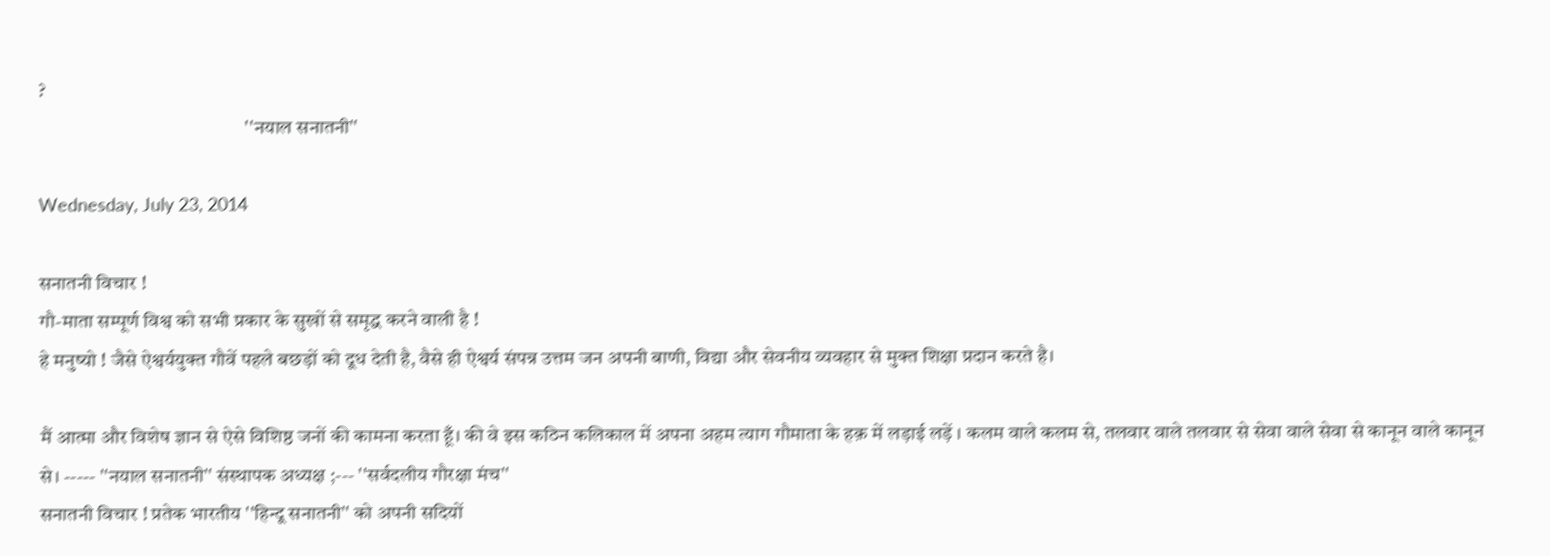?
                                                    ''नयाल सनातनी''

Wednesday, July 23, 2014

सनातनी विचार !
गौ-माता सम्पूर्ण विश्व को सभी प्रकार के सुखों से समृद्ध करने वाली है !
हे मनुष्यो ! जैसे ऐश्वर्ययुक्त गौवें पहले बछड़ों को दूध देती है, वैसे ही ऐश्वर्य संपन्न उत्तम जन अपनी बाणी, विद्या और सेवनीय व्यवहार से मुक्त शिक्षा प्रदान करते है।

मैं आत्मा और विशेष ज्ञान से ऐसे विशिष्ठ जनों की कामना करता हूँ। की वे इस कठिन कलिकाल में अपना अहम त्याग गौमाता के हक़ में लड़ाई लड़ें । कलम वाले कलम से, तलवार वाले तलवार से सेवा वाले सेवा से कानून वाले कानून से। ----- ''नयाल सनातनी'' संस्थापक अध्यक्ष ;--- ''सर्वदलीय गौरक्षा मंच''
सनातनी विचार ! प्रतेक भारतीय ''हिन्दू सनातनी'' को अपनी सदियों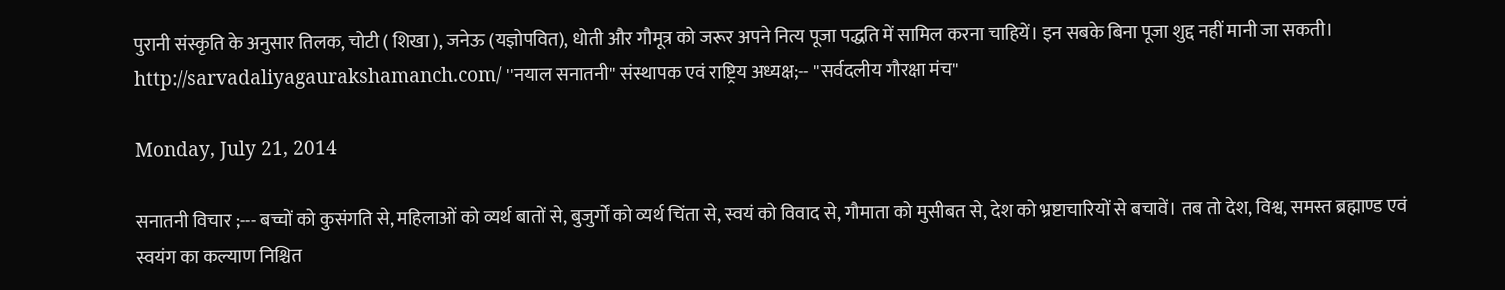पुरानी संस्कृति के अनुसार तिलक, चोटी ( शिखा ), जनेऊ (यज्ञोपवित), धोती और गौमूत्र को जरूर अपने नित्य पूजा पद्धति में सामिल करना चाहियें। इन सबके बिना पूजा शुद्द नहीं मानी जा सकती।
http://sarvadaliyagaurakshamanch.com/ ''नयाल सनातनी'' संस्थापक एवं राष्ट्रिय अध्यक्ष;-- ''सर्वदलीय गौरक्षा मंच''

Monday, July 21, 2014

सनातनी विचार ;--- बच्चों को कुसंगति से, महिलाओं को व्यर्थ बातों से, बुजुर्गों को व्यर्थ चिंता से, स्वयं को विवाद से, गौमाता को मुसीबत से, देश को भ्रष्टाचारियों से बचावें। तब तो देश, विश्व, समस्त ब्रह्माण्ड एवं स्वयंग का कल्याण निश्चित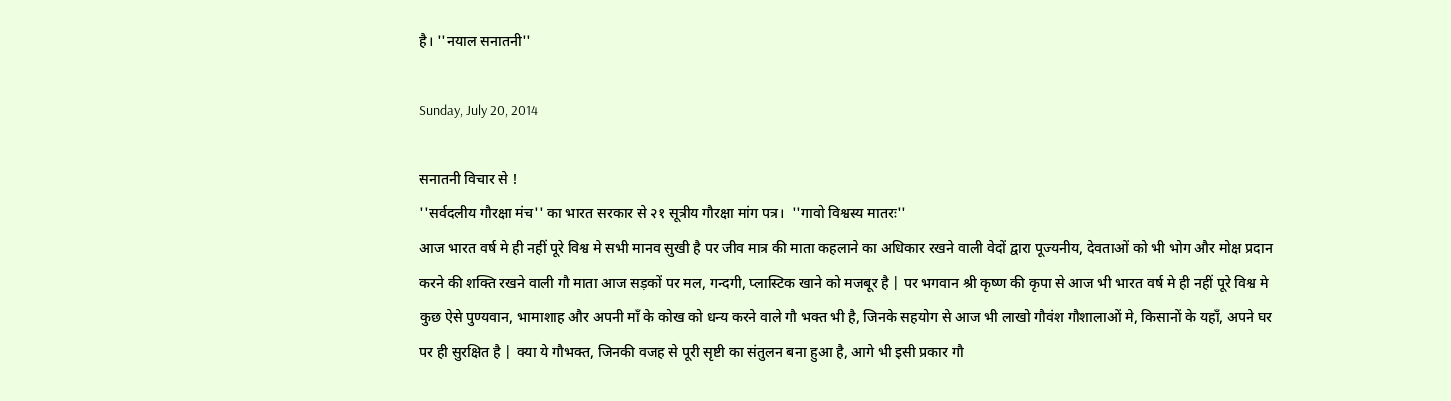है। ''नयाल सनातनी''

Sunday, July 20, 2014

सनातनी विचार से !
''सर्वदलीय गौरक्षा मंच'' का भारत सरकार से २१ सूत्रीय गौरक्षा मांग पत्र।  ''गावो विश्वस्य मातरः''
आज भारत वर्ष मे ही नहीं पूरे विश्व मे सभी मानव सुखी है पर जीव मात्र की माता कहलाने का अधिकार रखने वाली वेदों द्वारा पूज्यनीय, देवताओं को भी भोग और मोक्ष प्रदान करने की शक्ति रखने वाली गौ माता आज सड़कों पर मल, गन्दगी, प्लास्टिक खाने को मजबूर है | पर भगवान श्री कृष्ण की कृपा से आज भी भारत वर्ष मे ही नहीं पूरे विश्व मे कुछ ऐसे पुण्यवान, भामाशाह और अपनी माँ के कोख को धन्य करने वाले गौ भक्त भी है, जिनके सहयोग से आज भी लाखो गौवंश गौशालाओं मे, किसानों के यहाँ, अपने घर पर ही सुरक्षित है | क्या ये गौभक्त, जिनकी वजह से पूरी सृष्टी का संतुलन बना हुआ है, आगे भी इसी प्रकार गौ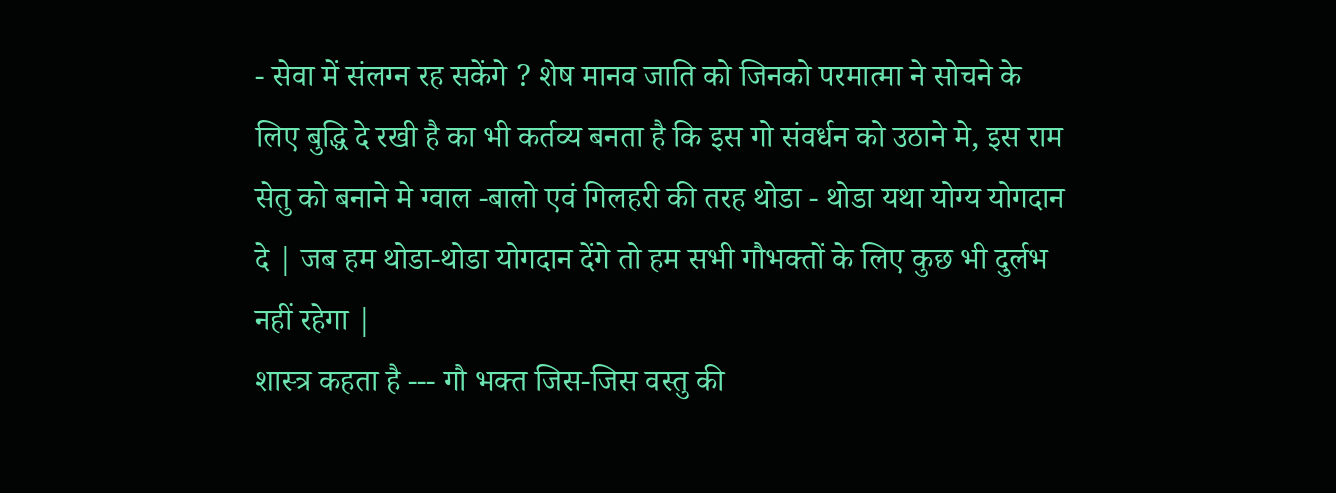- सेवा में संलग्न रह सकेंगे ? शेष मानव जाति को जिनको परमात्मा ने सोचने के लिए बुद्धि दे रखी है का भी कर्तव्य बनता है कि इस गो संवर्धन को उठाने मे, इस राम सेतु को बनाने मे ग्वाल -बालो एवं गिलहरी की तरह थोडा - थोडा यथा योग्य योगदान दे | जब हम थोडा-थोडा योगदान देंगे तो हम सभी गौभक्तों के लिए कुछ भी दुर्लभ नहीं रहेगा |
शास्त्र कहता है --- गौ भक्त जिस-जिस वस्तु की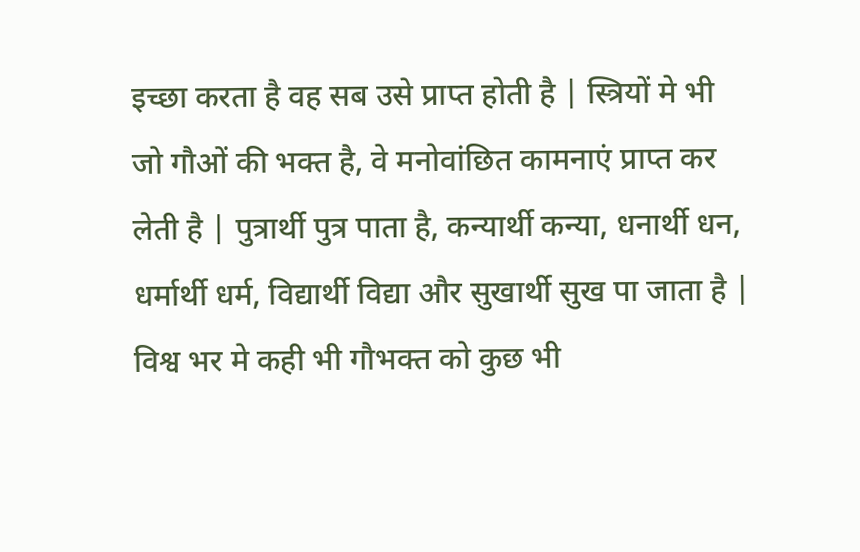इच्छा करता है वह सब उसे प्राप्त होती है | स्त्रियों मे भी जो गौओं की भक्त है, वे मनोवांछित कामनाएं प्राप्त कर लेती है | पुत्रार्थी पुत्र पाता है, कन्यार्थी कन्या, धनार्थी धन, धर्मार्थी धर्म, विद्यार्थी विद्या और सुखार्थी सुख पा जाता है | विश्व भर मे कही भी गौभक्त को कुछ भी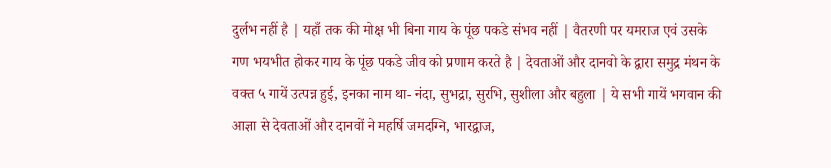दुर्लभ नहीं है | यहाँ तक की मोक्ष भी बिना गाय के पूंछ पकडे संभव नहीं | वैतरणी पर यमराज एवं उसके गण भयभीत होकर गाय के पूंछ पकडे जीव को प्रणाम करते है | देवताओं और दानवो के द्वारा समुद्र मंथन के वक्त ५ गायें उत्पन्न हुई, इनका नाम था- नंदा, सुभद्रा, सुरभि, सुशीला और बहुला | ये सभी गायें भगवान की आज्ञा से देवताओं और दानवों ने महर्षि जमदग्नि, भारद्वाज,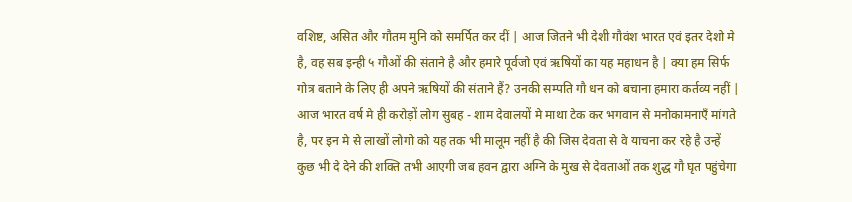वशिष्ट, असित और गौतम मुनि को समर्पित कर दीं | आज जितने भी देशी गौवंश भारत एवं इतर देशो मे है, वह सब इन्ही ५ गौओं की संताने है और हमारे पूर्वजो एवं ऋषियों का यह महाधन है | क्या हम सिर्फ गोत्र बताने के लिए ही अपने ऋषियों की संताने हैं? उनकी सम्पति गौ धन को बचाना हमारा कर्तव्य नहीं | आज भारत वर्ष मे ही करोड़ों लोग सुबह - शाम देवालयों मे माथा टेक कर भगवान से मनोकामनाएँ मांगते है, पर इन मे से लाखों लोगो को यह तक भी मालूम नहीं है की जिस देवता से वे याचना कर रहे है उन्हें कुछ भी दे देने की शक्ति तभी आएगी जब हवन द्वारा अग्नि के मुख से देवताओं तक शुद्ध गौ घृत पहुंचेगा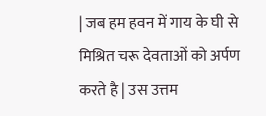| जब हम हवन में गाय के घी से मिश्रित चरू देवताओं को अर्पण करते है | उस उत्तम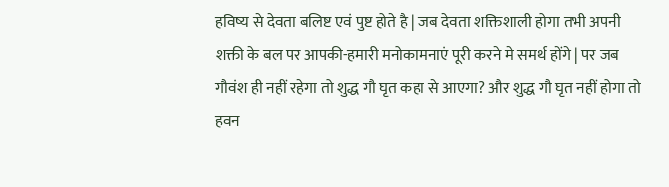हविष्य से देवता बलिष्ट एवं पुष्ट होते है | जब देवता शक्तिशाली होगा तभी अपनी शक्ती के बल पर आपकी-हमारी मनोकामनाएं पूरी करने मे समर्थ होंगे | पर जब गौवंश ही नहीं रहेगा तो शुद्ध गौ घृत कहा से आएगा? और शुद्ध गौ घृत नहीं होगा तो हवन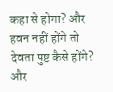कहा से होगा? और हवन नहीं होंगे तो देवता पुष्ट कैसे होंगे? और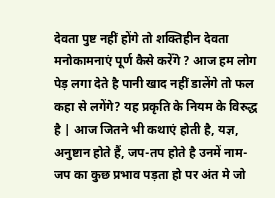देवता पुष्ट नहीं होंगे तो शक्तिहीन देवता मनोकामनाएं पूर्ण कैसे करेँगे ? आज हम लोग पेड़ लगा देते है पानी खाद नहीं डालेंगे तो फल कहा से लगेंगे? यह प्रकृति के नियम के विरुद्ध है | आज जितने भी कथाएं होती है, यज्ञ, अनुष्टान होते हैं, जप-तप होते है उनमें नाम-जप का कुछ प्रभाव पड़ता हो पर अंत मे जो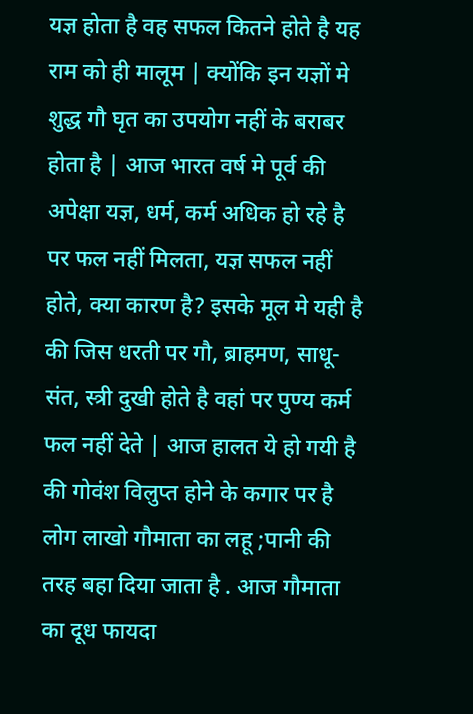यज्ञ होता है वह सफल कितने होते है यह राम को ही मालूम | क्योंकि इन यज्ञों मे शुद्ध गौ घृत का उपयोग नहीं के बराबर होता है | आज भारत वर्ष मे पूर्व की अपेक्षा यज्ञ, धर्म, कर्म अधिक हो रहे है पर फल नहीं मिलता, यज्ञ सफल नहीं होते, क्या कारण है? इसके मूल मे यही है की जिस धरती पर गौ, ब्राहमण, साधू-संत, स्त्री दुखी होते है वहां पर पुण्य कर्म फल नहीं देते | आज हालत ये हो गयी है की गोवंश विलुप्त होने के कगार पर है लोग लाखो गौमाता का लहू ;पानी की तरह बहा दिया जाता है . आज गौमाता का दूध फायदा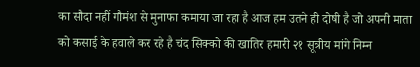का सौदा नहीं गौमंश से मुनाफा कमाया जा रहा है आज हम उतने ही दोषी है जो अपनी माता को कसाई के हवाले कर रहे है चंद सिक्को की खातिर हमारी २१ सूत्रीय मांगे निम्न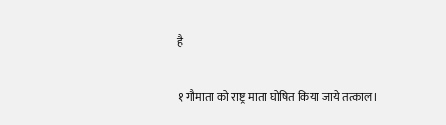है

१ गौमाता को राष्ट्र माता घोषित किया जाये तत्काल।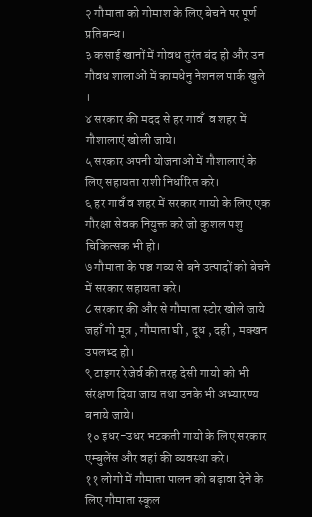२ गौमाता को गोमाश के लिए बेचने पर पूर्ण प्रतिबन्ध।
३ कसाई खानों में गोवध तुरंत बंद हो और उन गौवध शालाओं में कामधेनु नेशनल पार्क खुले ।
४ सरकार की मदद से हर गावँ  व शहर में गौशालाएं खोली जाये।
५ सरकार अपनी योजनाओ में गौशालाएं के लिए सहायता राशी निर्धारित करे।
६ हर गावँ व शहर में सरकार गायो के लिए एक गौरक्षा सेवक नियुक्त करे जो कुशल पशु चिकित्सक भी हो।
७ गौमाता के पञ्च गव्य से बने उत्पादों को बेचने में सरकार सहायता करे।
८ सरकार की और से गौमाता स्टोर खोले जाये जहाँ गो मूत्र , गौमाता घी , दूध , दही , मक्खन उपलभ्द हो।
९ टाइगर रेजेर्व की तरह देसी गायो को भी संरक्षण दिया जाय तथा उनके भी अभ्यारण्य बनाये जाये।
१० इधर-उधर भटकती गायो के लिए सरकार एम्बुलेंस और वहां की व्यवस्था करे।
११ लोगो में गौमाता पालन को बढ़ावा देने के लिए गौमाता स्कूल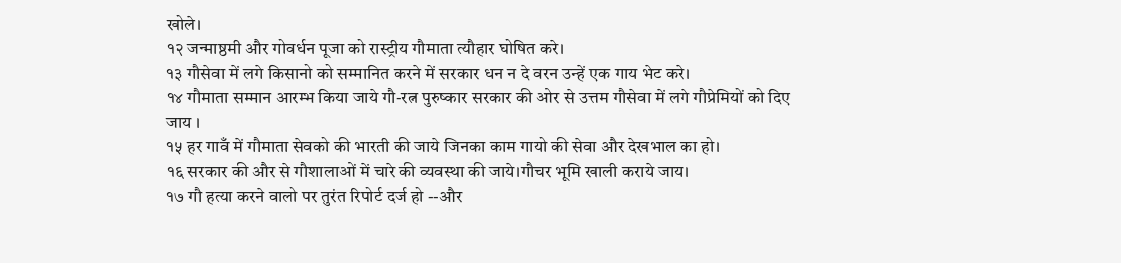खोले।
१२ जन्माष्ठमी और गोवर्धन पूजा को रास्ट्रीय गौमाता त्यौहार घोषित करे।
१३ गौसेवा में लगे किसानो को सम्मानित करने में सरकार धन न दे वरन उन्हें एक गाय भेट करे।
१४ गौमाता सम्मान आरम्भ किया जाये गौ-रत्न पुरुष्कार सरकार की ओर से उत्तम गौसेवा में लगे गौप्रेमियों को दिए जाय ।
१५ हर गावँ में गौमाता सेवको की भारती की जाये जिनका काम गायो की सेवा और देखभाल का हो।
१६ सरकार की और से गौशालाओं में चारे की व्यवस्था की जाये।गौचर भूमि खाली कराये जाय।
१७ गौ हत्या करने वालो पर तुरंत रिपोर्ट दर्ज हो --और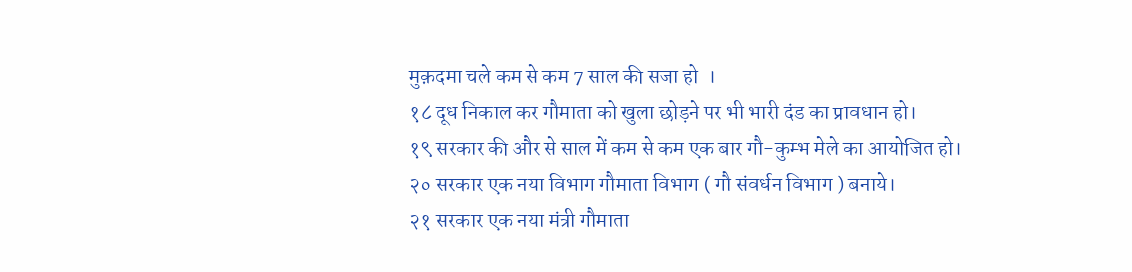मुक़दमा चले कम से कम 7 साल की सजा हो  ।
१८ दूध निकाल कर गौमाता को खुला छोड़ने पर भी भारी दंड का प्रावधान हो।
१९ सरकार की और से साल में कम से कम एक बार गौ-कुम्भ मेले का आयोजित हो।
२० सरकार एक नया विभाग गौमाता विभाग ( गौ संवर्धन विभाग ) बनाये।
२१ सरकार एक नया मंत्री गौमाता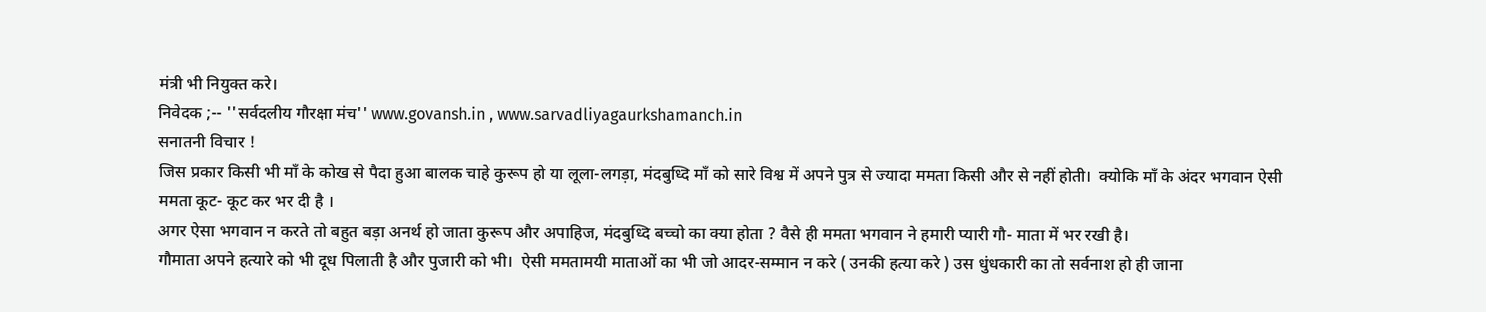मंत्री भी नियुक्त करे।
निवेदक ;-- ''सर्वदलीय गौरक्षा मंच'' www.govansh.in , www.sarvadliyagaurkshamanch.in
सनातनी विचार !
जिस प्रकार किसी भी माँ के कोख से पैदा हुआ बालक चाहे कुरूप हो या लूला-लगड़ा, मंदबुध्दि माँ को सारे विश्व में अपने पुत्र से ज्यादा ममता किसी और से नहीं होती।  क्योकि माँ के अंदर भगवान ऐसी ममता कूट- कूट कर भर दी है ।
अगर ऐसा भगवान न करते तो बहुत बड़ा अनर्थ हो जाता कुरूप और अपाहिज, मंदबुध्दि बच्चो का क्या होता ? वैसे ही ममता भगवान ने हमारी प्यारी गौ- माता में भर रखी है।
गौमाता अपने हत्यारे को भी दूध पिलाती है और पुजारी को भी।  ऐसी ममतामयी माताओं का भी जो आदर-सम्मान न करे ( उनकी हत्या करे ) उस धुंधकारी का तो सर्वनाश हो ही जाना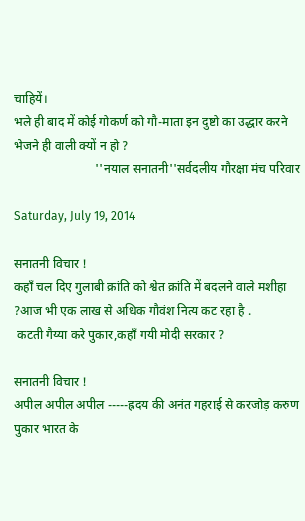चाहियें।
भले ही बाद में कोई गोकर्ण को गौ-माता इन दुष्टो का उद्धार करने भेजने ही वाली क्यों न हो ?
                          ''नयाल सनातनी''सर्वदलीय गौरक्षा मंच परिवार

Saturday, July 19, 2014

सनातनी विचार !
कहाँ चल दिए गुलाबी क्रांति को श्वेत क्रांति में बदलने वाले मशीहा ?आज भी एक लाख से अधिक गौवंश नित्य कट रहा है .
 कटती गैय्या करे पुकार,कहाँ गयी मोदी सरकार ?

सनातनी विचार !
अपील अपील अपील -----ह्रदय की अनंत गहराई से करजोड़ करुण पुकार भारत के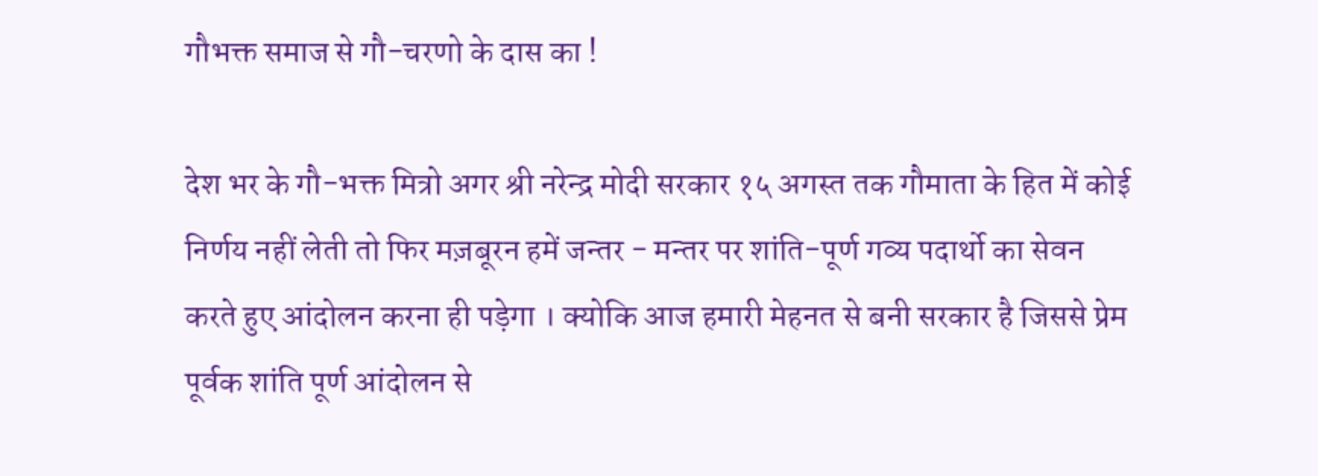गौभक्त समाज से गौ-चरणो के दास का !

देश भर के गौ-भक्त मित्रो अगर श्री नरेन्द्र मोदी सरकार १५ अगस्त तक गौमाता के हित में कोई निर्णय नहीं लेती तो फिर मज़बूरन हमें जन्तर - मन्तर पर शांति-पूर्ण गव्य पदार्थो का सेवन करते हुए आंदोलन करना ही पड़ेगा । क्योकि आज हमारी मेहनत से बनी सरकार है जिससे प्रेम पूर्वक शांति पूर्ण आंदोलन से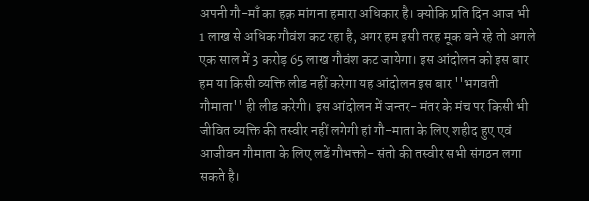अपनी गौ-माँ का हक़ मांगना हमारा अधिकार है। क्योकि प्रति दिन आज भी 1 लाख से अधिक गौवंश कट रहा है, अगर हम इसी तरह मूक बने रहे तो अगले एक साल में 3 करोड़ 65 लाख गौवंश कट जायेगा। इस आंदोलन को इस बार हम या किसी व्यक्ति लीड नहीं करेगा यह आंदोलन इस बार ''भगवती गौमाता'' ही लीड करेगी। इस आंदोलन में जन्तर- मंतर के मंच पर किसी भी जीवित व्यक्ति की तस्वीर नहीं लगेगी हां गौ-माता के लिए शहीद हुए एवं आजीवन गौमाता के लिए लडें गौभक्तो- संतो की तस्वीर सभी संगठन लगा सकते है।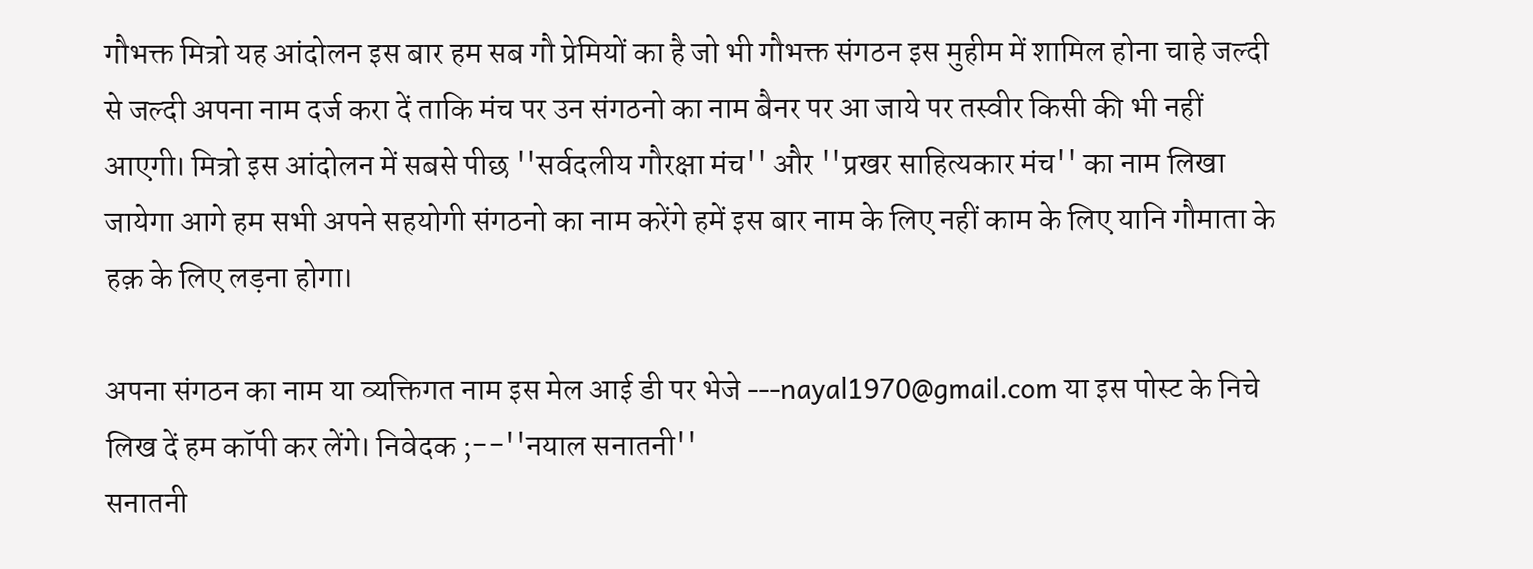गौभक्त मित्रो यह आंदोलन इस बार हम सब गौ प्रेमियों का है जो भी गौभक्त संगठन इस मुहीम में शामिल होना चाहे जल्दी से जल्दी अपना नाम दर्ज करा दें ताकि मंच पर उन संगठनो का नाम बैनर पर आ जाये पर तस्वीर किसी की भी नहीं आएगी। मित्रो इस आंदोलन में सबसे पीछ ''सर्वदलीय गौरक्षा मंच'' और ''प्रखर साहित्यकार मंच'' का नाम लिखा जायेगा आगे हम सभी अपने सहयोगी संगठनो का नाम करेंगे हमें इस बार नाम के लिए नहीं काम के लिए यानि गौमाता के हक़ के लिए लड़ना होगा।

अपना संगठन का नाम या व्यक्तिगत नाम इस मेल आई डी पर भेजे ---nayal1970@gmail.com या इस पोस्ट के निचे लिख दें हम कॉपी कर लेंगे। निवेदक ;--''नयाल सनातनी''
सनातनी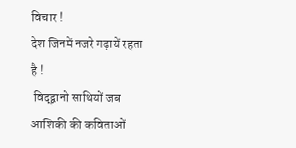विचार !
देश जिनमें नजरे गढ़ायें रहता है !
 विद्द्वानो साथियों जब आशिकी की कविताओं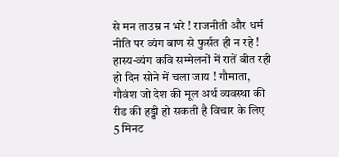से मन ताउम्र न भरे ! राजनीती और धर्म नीति पर व्यंग बाण से फुर्सत ही न रहे ! हास्य-व्यंग कवि सम्मेलनों में रातें बीत रही हो दिन सोने में चला जाय ! गौमाता, गौवंश जो देश की मूल अर्थ व्यवस्था की रीड की हड्डी हो सकती है विचार के लिए 5 मिनट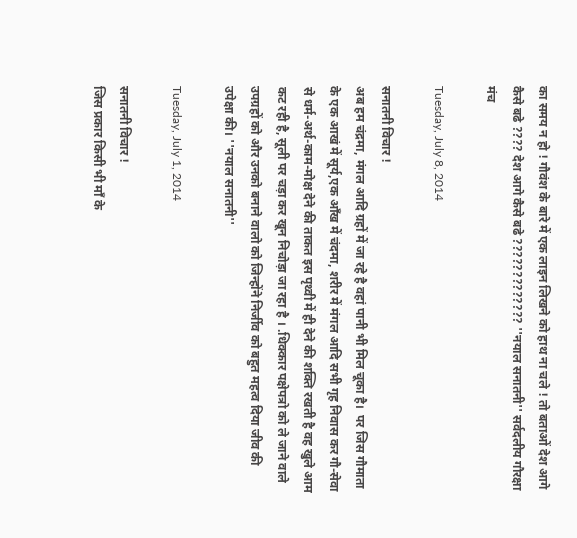का समय न हो ! गौवंश के बारे में एक लाइन लिखने को हाथ ना चले ! तो बताओं देश आगे कैसे बढे ???? देश आगे कैसे बढे ????????????? ''नयाल सनातनी'' सर्वदलीय गौरक्षा मंच

Tuesday, July 8, 2014

सनातनी विचार !
अब हम चंद्रमा, मंगल आदि ग्रहों में जा रहे है वहां पानी भी मिल चूका है।  पर जिस गौमाता के एक आखं में सूर्य,एक आँख में चंदमा, शरीर में मंगल आदि सभी गृह निवास कर गौ-सेवा से धर्म-अर्थ-काम-मोक्ष देने की ताकत इस पृथ्वी में ही देने की शक्ति रखती है वह खुले आम कट रही है, सूली पर चड़ा कर खून निचोड़ा जा रहा है । .धिक्कार पक्षेपत्रो को ले जाने वाले उपग्रहों को और उनको बनाने वालो को जिन्होंने निर्जीव को बहुत महत्व दिया जीव की उपेक्षा की। ''नयाल सनातनी''

Tuesday, July 1, 2014

सनातनी विचार !
जिस प्रकार किसी भी माँ के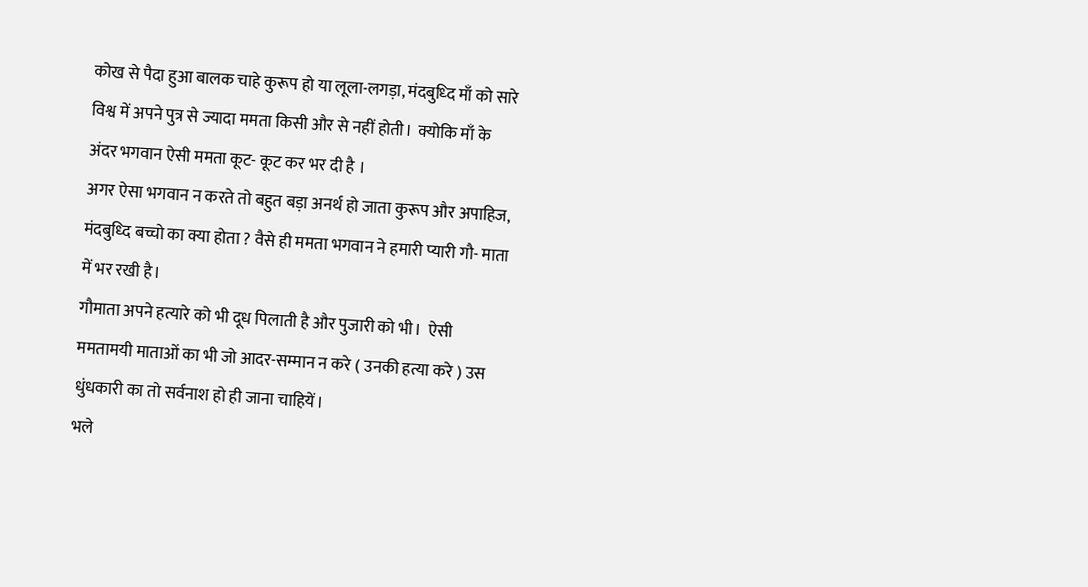कोख से पैदा हुआ बालक चाहे कुरूप हो या लूला-लगड़ा, मंदबुध्दि माँ को सारे विश्व में अपने पुत्र से ज्यादा ममता किसी और से नहीं होती।  क्योकि माँ के अंदर भगवान ऐसी ममता कूट- कूट कर भर दी है ।
अगर ऐसा भगवान न करते तो बहुत बड़ा अनर्थ हो जाता कुरूप और अपाहिज, मंदबुध्दि बच्चो का क्या होता ? वैसे ही ममता भगवान ने हमारी प्यारी गौ- माता में भर रखी है।
गौमाता अपने हत्यारे को भी दूध पिलाती है और पुजारी को भी।  ऐसी ममतामयी माताओं का भी जो आदर-सम्मान न करे ( उनकी हत्या करे ) उस धुंधकारी का तो सर्वनाश हो ही जाना चाहियें।
भले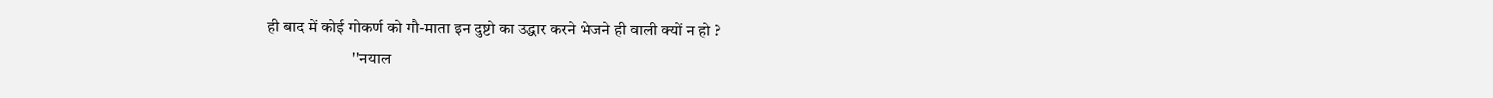ही बाद में कोई गोकर्ण को गौ-माता इन दुष्टो का उद्धार करने भेजने ही वाली क्यों न हो ?
                          ''नयाल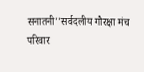सनातनी''सर्वदलीय गौरक्षा मंच परिवार